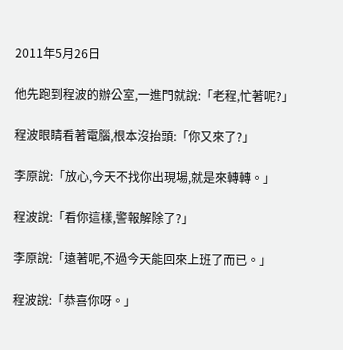2011年5月26日

他先跑到程波的辦公室,一進門就說:「老程,忙著呢?」

程波眼睛看著電腦,根本沒抬頭:「你又來了?」

李原說:「放心,今天不找你出現場,就是來轉轉。」

程波說:「看你這樣,警報解除了?」

李原說:「遠著呢,不過今天能回來上班了而已。」

程波說:「恭喜你呀。」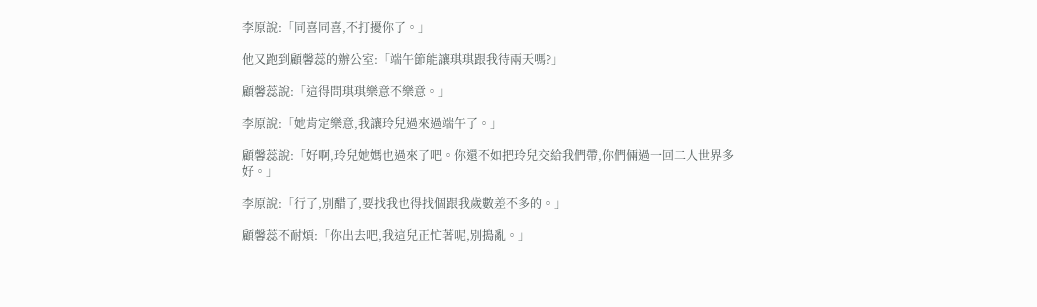李原說:「同喜同喜,不打擾你了。」

他又跑到顧馨蕊的辦公室:「端午節能讓琪琪跟我待兩天嗎?」

顧馨蕊說:「這得問琪琪樂意不樂意。」

李原說:「她肯定樂意,我讓玲兒過來過端午了。」

顧馨蕊說:「好啊,玲兒她媽也過來了吧。你還不如把玲兒交給我們帶,你們倆過一回二人世界多好。」

李原說:「行了,別醋了,要找我也得找個跟我歲數差不多的。」

顧馨蕊不耐煩:「你出去吧,我這兒正忙著呢,別搗亂。」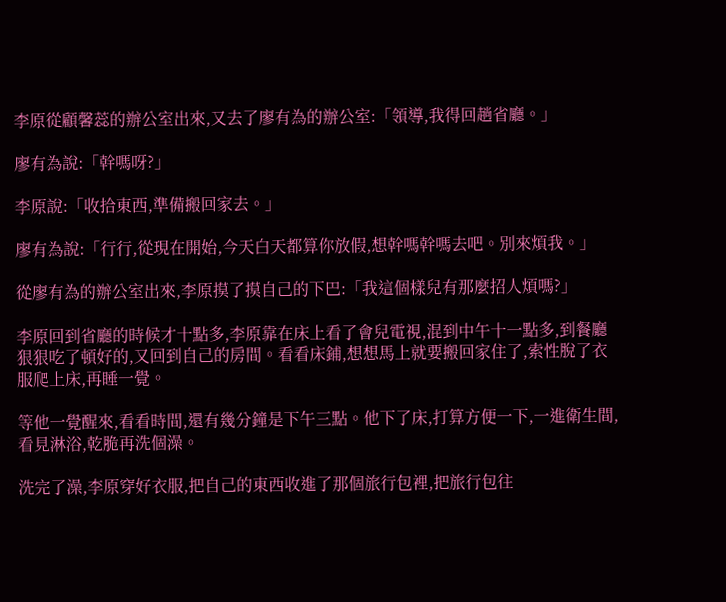李原從顧馨蕊的辦公室出來,又去了廖有為的辦公室:「領導,我得回趟省廳。」

廖有為說:「幹嗎呀?」

李原說:「收拾東西,準備搬回家去。」

廖有為說:「行行,從現在開始,今天白天都算你放假,想幹嗎幹嗎去吧。別來煩我。」

從廖有為的辦公室出來,李原摸了摸自己的下巴:「我這個樣兒有那麼招人煩嗎?」

李原回到省廳的時候才十點多,李原靠在床上看了會兒電視,混到中午十一點多,到餐廳狠狠吃了頓好的,又回到自己的房間。看看床鋪,想想馬上就要搬回家住了,索性脫了衣服爬上床,再睡一覺。

等他一覺醒來,看看時間,還有幾分鐘是下午三點。他下了床,打算方便一下,一進衛生間,看見淋浴,乾脆再洗個澡。

洗完了澡,李原穿好衣服,把自己的東西收進了那個旅行包裡,把旅行包往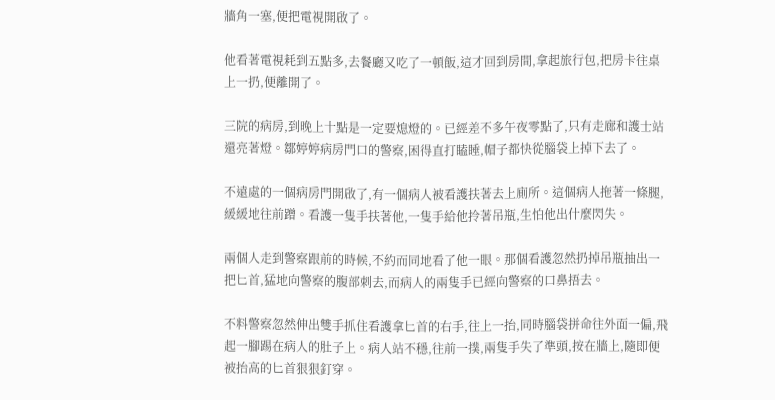牆角一塞,便把電視開啟了。

他看著電視耗到五點多,去餐廳又吃了一頓飯,這才回到房間,拿起旅行包,把房卡往桌上一扔,便離開了。

三院的病房,到晚上十點是一定要熄燈的。已經差不多午夜零點了,只有走廊和護士站還亮著燈。鄒婷婷病房門口的警察,困得直打瞌睡,帽子都快從腦袋上掉下去了。

不遠處的一個病房門開啟了,有一個病人被看護扶著去上廁所。這個病人拖著一條腿,緩緩地往前蹭。看護一隻手扶著他,一隻手給他拎著吊瓶,生怕他出什麼閃失。

兩個人走到警察跟前的時候,不約而同地看了他一眼。那個看護忽然扔掉吊瓶抽出一把匕首,猛地向警察的腹部刺去,而病人的兩隻手已經向警察的口鼻捂去。

不料警察忽然伸出雙手抓住看護拿匕首的右手,往上一抬,同時腦袋拼命往外面一偏,飛起一腳踢在病人的肚子上。病人站不穩,往前一撲,兩隻手失了準頭,按在牆上,隨即便被抬高的匕首狠狠釘穿。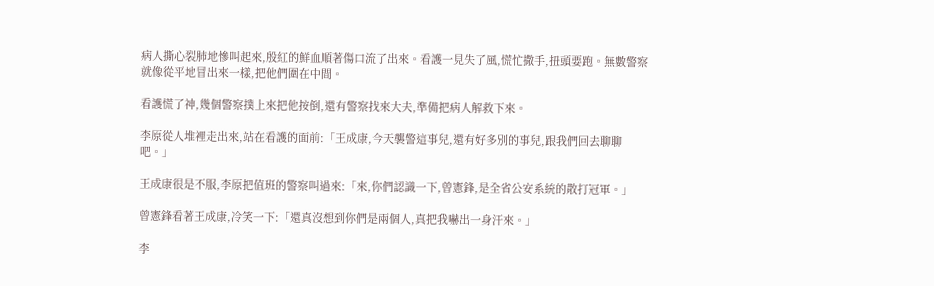病人撕心裂肺地慘叫起來,殷紅的鮮血順著傷口流了出來。看護一見失了風,慌忙撒手,扭頭要跑。無數警察就像從平地冒出來一樣,把他們圍在中間。

看護慌了神,幾個警察撲上來把他按倒,還有警察找來大夫,準備把病人解救下來。

李原從人堆裡走出來,站在看護的面前:「王成康,今天襲警這事兒,還有好多別的事兒,跟我們回去聊聊吧。」

王成康很是不服,李原把值班的警察叫過來:「來,你們認識一下,曾憲鋒,是全省公安系統的散打冠軍。」

曾憲鋒看著王成康,冷笑一下:「還真沒想到你們是兩個人,真把我嚇出一身汗來。」

李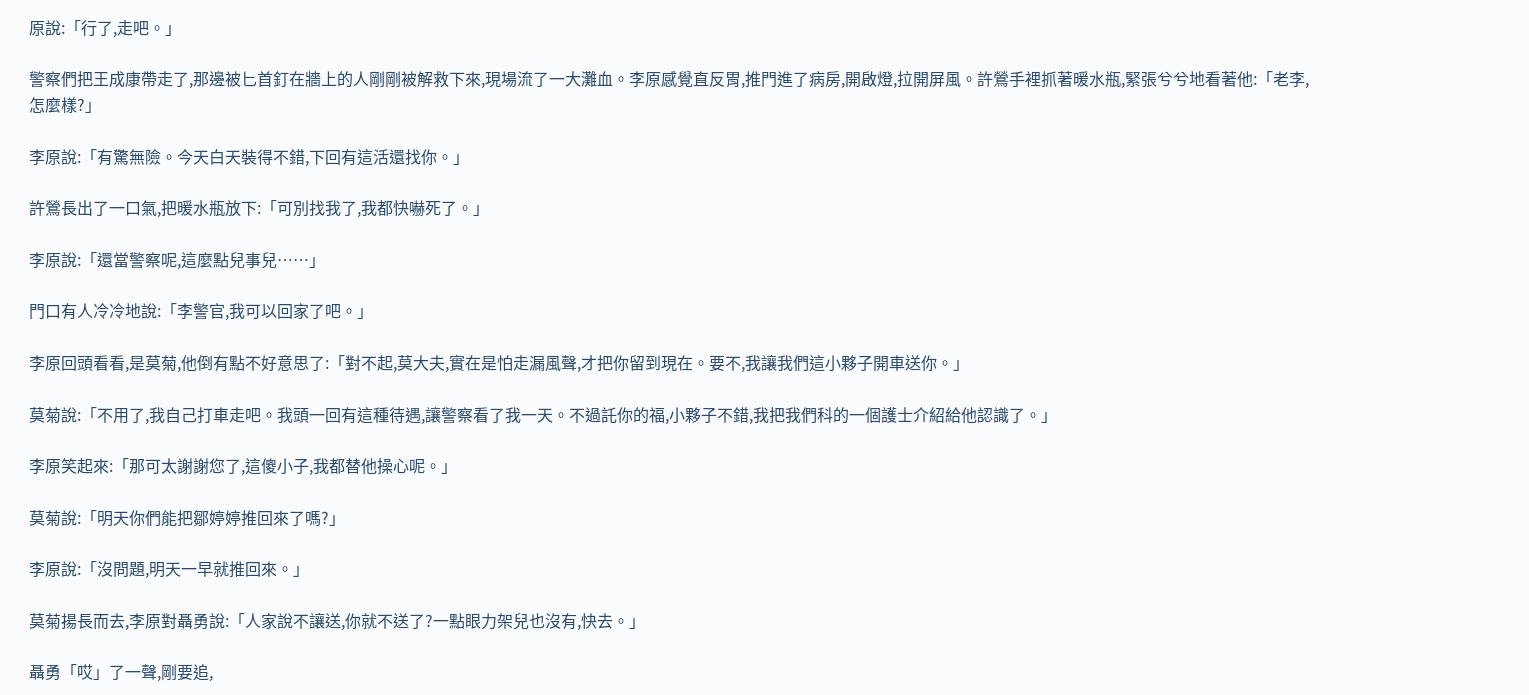原說:「行了,走吧。」

警察們把王成康帶走了,那邊被匕首釘在牆上的人剛剛被解救下來,現場流了一大灘血。李原感覺直反胃,推門進了病房,開啟燈,拉開屏風。許鶯手裡抓著暖水瓶,緊張兮兮地看著他:「老李,怎麼樣?」

李原說:「有驚無險。今天白天裝得不錯,下回有這活還找你。」

許鶯長出了一口氣,把暖水瓶放下:「可別找我了,我都快嚇死了。」

李原說:「還當警察呢,這麼點兒事兒……」

門口有人冷冷地說:「李警官,我可以回家了吧。」

李原回頭看看,是莫菊,他倒有點不好意思了:「對不起,莫大夫,實在是怕走漏風聲,才把你留到現在。要不,我讓我們這小夥子開車送你。」

莫菊說:「不用了,我自己打車走吧。我頭一回有這種待遇,讓警察看了我一天。不過託你的福,小夥子不錯,我把我們科的一個護士介紹給他認識了。」

李原笑起來:「那可太謝謝您了,這傻小子,我都替他操心呢。」

莫菊說:「明天你們能把鄒婷婷推回來了嗎?」

李原說:「沒問題,明天一早就推回來。」

莫菊揚長而去,李原對聶勇說:「人家說不讓送,你就不送了?一點眼力架兒也沒有,快去。」

聶勇「哎」了一聲,剛要追,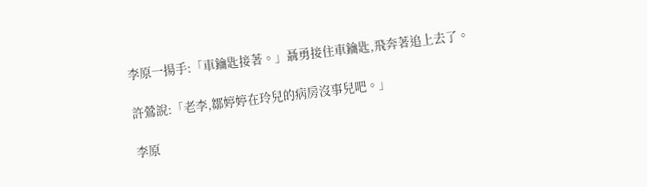李原一揚手:「車鑰匙接著。」聶勇接住車鑰匙,飛奔著追上去了。

許鶯說:「老李,鄒婷婷在玲兒的病房沒事兒吧。」

李原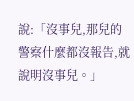說:「沒事兒,那兒的警察什麼都沒報告,就說明沒事兒。」